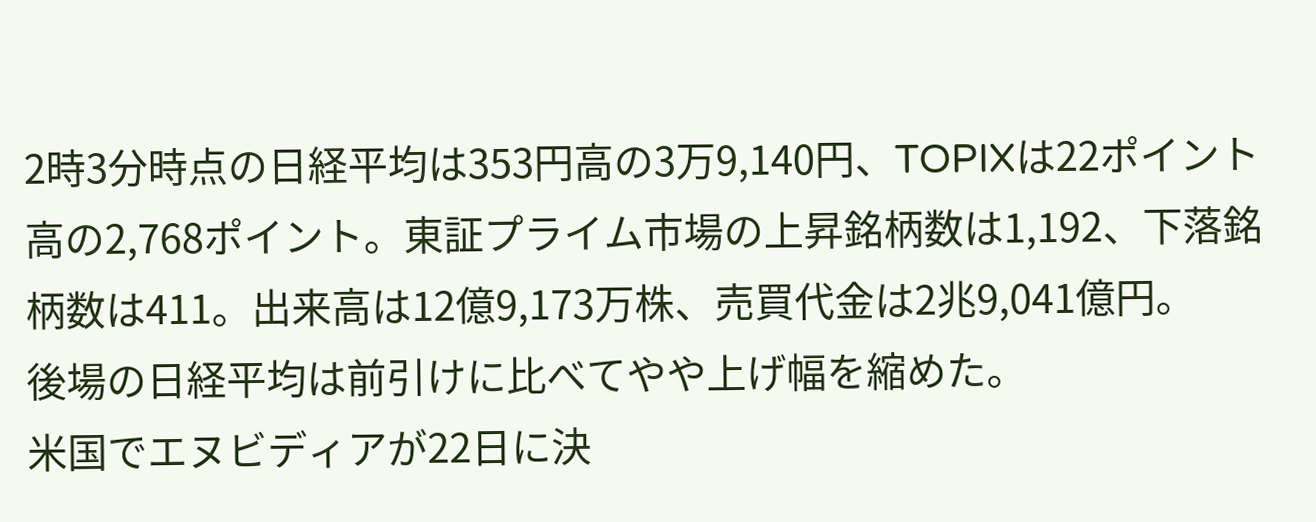2時3分時点の日経平均は353円高の3万9,140円、TOPIXは22ポイント高の2,768ポイント。東証プライム市場の上昇銘柄数は1,192、下落銘柄数は411。出来高は12億9,173万株、売買代金は2兆9,041億円。
後場の日経平均は前引けに比べてやや上げ幅を縮めた。
米国でエヌビディアが22日に決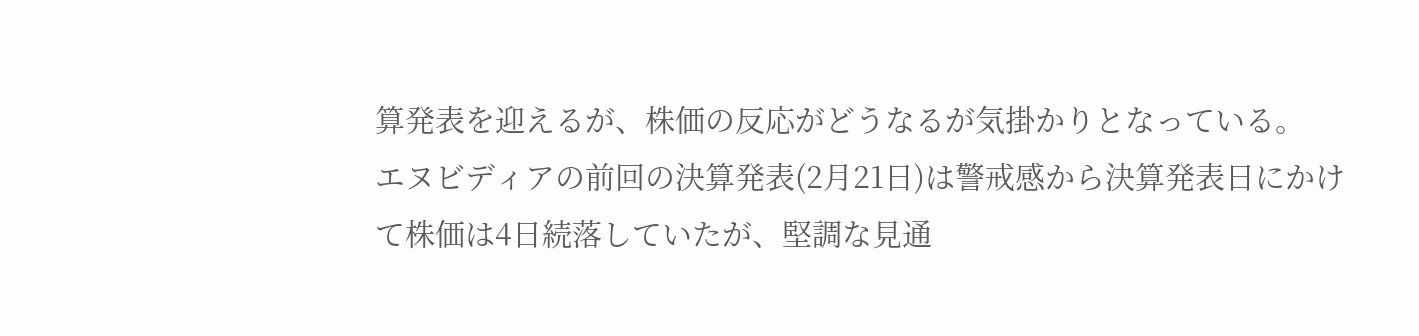算発表を迎えるが、株価の反応がどうなるが気掛かりとなっている。
エヌビディアの前回の決算発表(2月21日)は警戒感から決算発表日にかけて株価は4日続落していたが、堅調な見通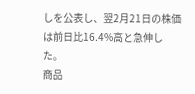しを公表し、翌2月21日の株価は前日比16.4%高と急伸した。
商品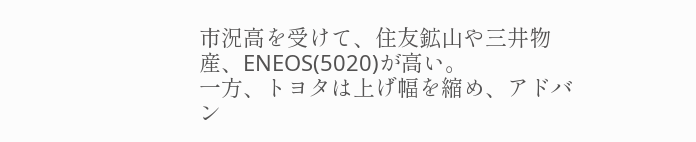市況高を受けて、住友鉱山や三井物産、ENEOS(5020)が高い。
一方、トヨタは上げ幅を縮め、アドバン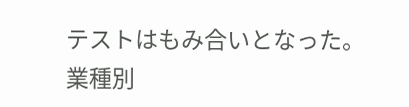テストはもみ合いとなった。
業種別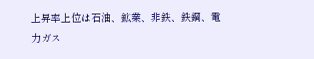上昇率上位は石油、鉱業、非鉄、鉄鋼、電力ガス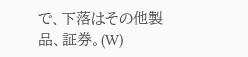で、下落はその他製品、証券。(W)